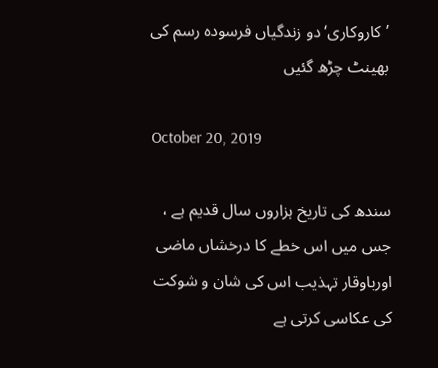’کاروکاری‘ دو زندگیاں فرسودہ رسم کی بھینٹ چڑھ گئیں

October 20, 2019

سندھ کی تاریخ ہزاروں سال قدیم ہے ، جس میں اس خطے کا درخشاں ماضی اورباوقار تہذیب اس کی شان و شوکت کی عکاسی کرتی ہے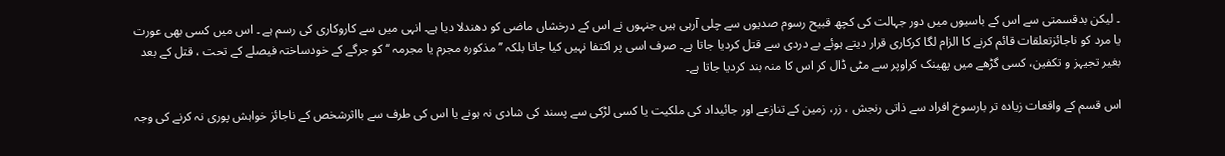۔ لیکن بدقسمتی سے اس کے باسیوں میں دور جہالت کی کچھ قبیح رسوم صدیوں سے چلی آرہی ہیں جنہوں نے اس کے درخشاں ماضی کو دھندلا دیا ہے۔ انہی میں سے کاروکاری کی رسم ہے ۔ اس میں کسی بھی عورت یا مرد کو ناجائزتعلقات قائم کرنے کا الزام لگا کرکاری قرار دیتے ہوئے بے دردی سے قتل کردیا جاتا ہے۔ صرف اسی پر اکتفا نہیں کیا جاتا بلکہ ’’مذکورہ مجرم یا مجرمہ ‘‘ کو جرگے کے خودساختہ فیصلے کے تحت ، قتل کے بعد بغیر تجیہز و تکفین، کسی گڑھے میں پھینک کراوپر سے مٹی ڈال کر اس کا منہ بند کردیا جاتا ہے۔

اس قسم کے واقعات زیادہ تر بارسوخ افراد سے ذاتی رنجش ، زر، زمین کے تنازعے اور جائیداد کی ملکیت یا کسی لڑکی سے پسند کی شادی نہ ہونے یا اس کی طرف سے بااثرشخص کے ناجائز خواہش پوری نہ کرنے کی وجہ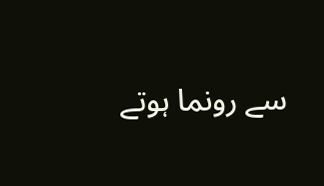سے رونما ہوتے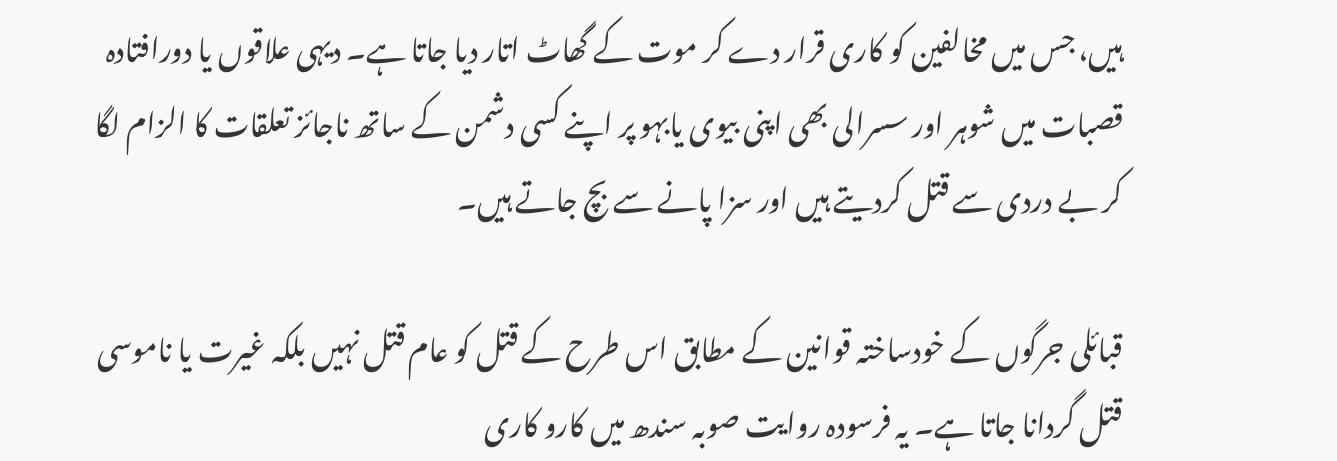ہیں، جس میں مخالفین کو کاری قرار دے کر موت کے گھاٹ اتار دیا جاتا ہے۔ دیہی علاقوں یا دورافتادہ قصبات میں شوہر اور سسرالی بھی اپنی بیوی یابہو پر اپنے کسی دشمن کے ساتھ ناجائز تعلقات کا الزام لگا کر بے دردی سے قتل کردیتے ہیں اور سزا پانے سے بچ جاتے ہیں۔

قبائلی جرگوں کے خودساختہ قوانین کے مطابق اس طرح کے قتل کو عام قتل نہیں بلکہ غیرت یا ناموسی قتل گردانا جاتا ہے۔ یہ فرسودہ روایت صوبہ سندھ میں کارو کاری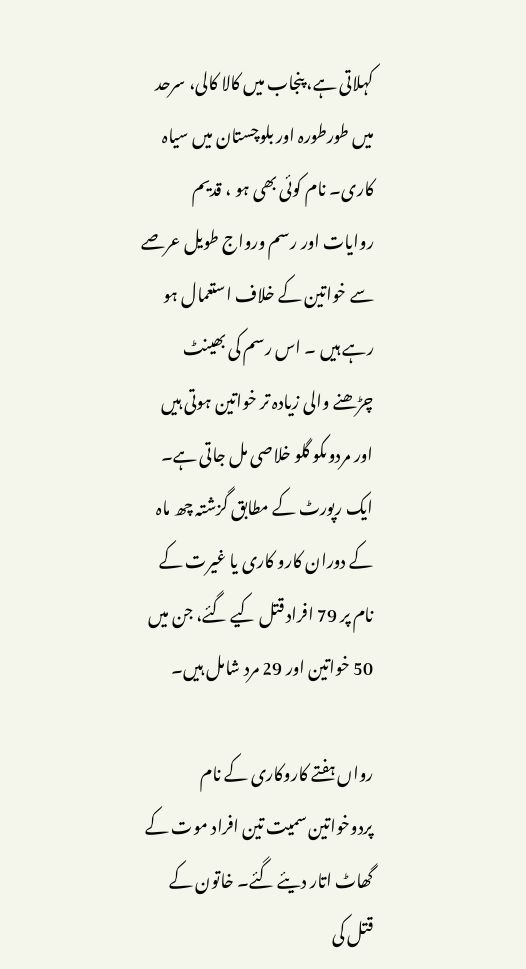کہلاتی ہے، پنجاب میں کالا کالی، سرحد میں طورطورہ اور بلوچستان میں سیاہ کاری۔ نام کوئی بھی ہو ، قدیم روایات اور رسم ورواج طویل عرصے سے خواتین کے خلاف استعمال ہو رہے ہیں ۔ اس رسم کی بھینٹ چڑھنے والی زیادہ تر خواتین ہوتی ہیں اور مردوںکو گلو خلاصی مل جاتی ہے۔ ایک رپورٹ کے مطابق گزشتہ چھ ماہ کے دوران کارو کاری یا غیرت کے نام پر 79 افراد قتل کیے گئے، جن میں 50 خواتین اور 29 مرد شامل ہیں۔

رواں ہفتے کاروکاری کے نام پردوخواتین سمیت تین افراد موت کے گھاٹ اتار دیئے گئے۔ خاتون کے قتل کی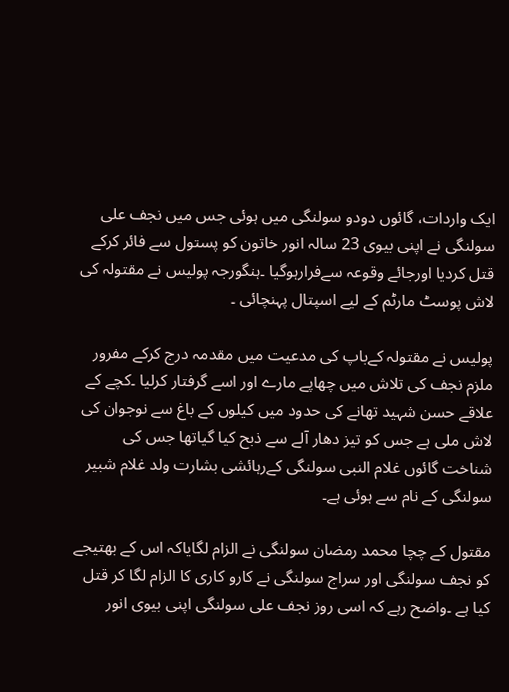ایک واردات، گائوں دودو سولنگی میں ہوئی جس میں نجف علی سولنگی نے اپنی بیوی 23 سالہ انور خاتون کو پستول سے فائر کرکے قتل کردیا اورجائے وقوعہ سےفرارہوگیا ۔ہنگورجہ پولیس نے مقتولہ کی لاش پوسٹ مارٹم کے لیے اسپتال پہنچائی ۔

پولیس نے مقتولہ کےباپ کی مدعیت میں مقدمہ درج کرکے مفرور ملزم نجف کی تلاش میں چھاپے مارے اور اسے گرفتار کرلیا ۔کچے کے علاقے حسن شہید تھانے کی حدود میں کیلوں کے باغ سے نوجوان کی لاش ملی ہے جس کو تیز دھار آلے سے ذبح کیا گیاتھا جس کی شناخت گائوں غلام النبی سولنگی کےرہائشی بشارت ولد غلام شبیر سولنگی کے نام سے ہوئی ہے۔

مقتول کے چچا محمد رمضان سولنگی نے الزام لگایاکہ اس کے بھتیجے کو نجف سولنگی اور سراج سولنگی نے کارو کاری کا الزام لگا کر قتل کیا ہے ۔واضح رہے کہ اسی روز نجف علی سولنگی اپنی بیوی انور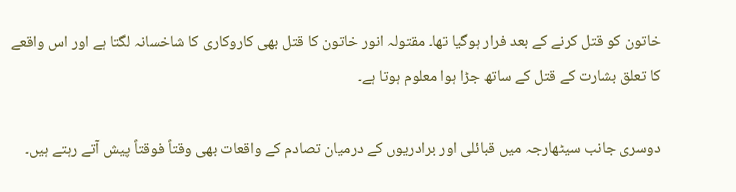خاتون کو قتل کرنے کے بعد فرار ہوگیا تھا۔ مقتولہ انور خاتون کا قتل بھی کاروکاری کا شاخسانہ لگتا ہے اور اس واقعے کا تعلق بشارت کے قتل کے ساتھ جڑا ہوا معلوم ہوتا ہے۔

دوسری جانب سیٹھارجہ میں قبائلی اور برادریوں کے درمیان تصادم کے واقعات بھی وقتاً فوقتاً پیش آتے رہتے ہیں۔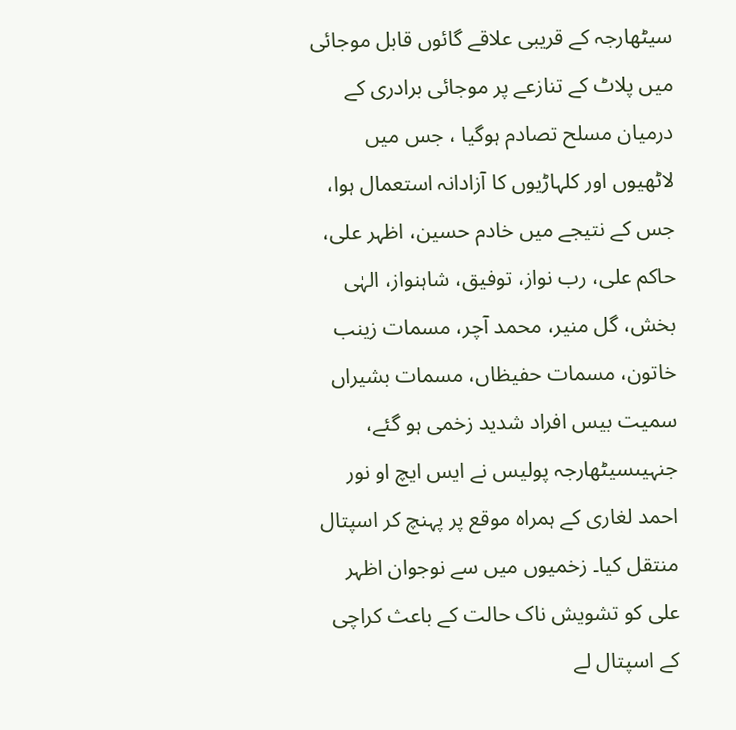سیٹھارجہ کے قریبی علاقے گائوں قابل موجائی میں پلاٹ کے تنازعے پر موجائی برادری کے درمیان مسلح تصادم ہوگیا ، جس میں لاٹھیوں اور کلہاڑیوں کا آزادانہ استعمال ہوا، جس کے نتیجے میں خادم حسین، اظہر علی، حاکم علی، رب نواز، توفیق، شاہنواز، الہٰی بخش، گل منیر، محمد آچر، مسمات زینب خاتون، مسمات حفیظاں، مسمات بشیراں سمیت بیس افراد شدید زخمی ہو گئے، جنہیںسیٹھارجہ پولیس نے ایس ایچ او نور احمد لغاری کے ہمراہ موقع پر پہنچ کر اسپتال منتقل کیا۔ زخمیوں میں سے نوجوان اظہر علی کو تشویش ناک حالت کے باعث کراچی کے اسپتال لے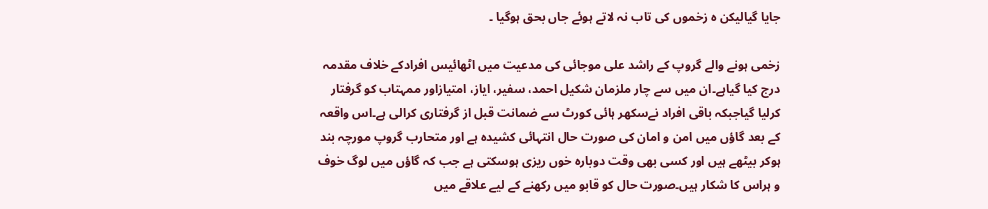جایا گیالیکن ہ زخموں کی تاب نہ لاتے ہوئے جاں بحق ہوگیا ۔

زخمی ہونے والے گروپ کے راشد علی موجائی کی مدعیت میں اٹھائیس افرادکے خلاف مقدمہ درج کیا گیاہے۔ان میں سے چار ملزمان شکیل احمد، سفیر، ایاز، امتیازاور ممہتاب کو گرفتار کرلیا گیاجبکہ باقی افراد نےسکھر ہائی کورٹ سے ضمانت قبل از گرفتاری کرالی ہے۔اس واقعہ کے بعد گاؤں میں امن و امان کی صورت حال انتہائی کشیدہ ہے اور متحارب گروپ مورچہ بند ہوکر بیٹھے ہیں اور کسی بھی وقت دوبارہ خوں ریزی ہوسکتی ہے جب کہ گاؤں میں لوگ خوف و ہراس کا شکار ہیں۔صورت حال کو قابو میں رکھنے کے لیے علاقے میں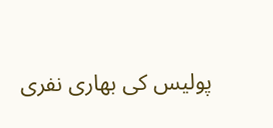پولیس کی بھاری نفری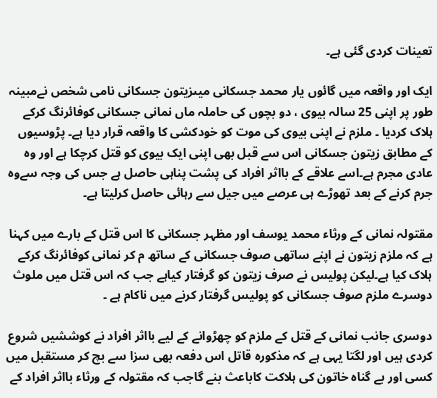تعینات کردی گئی ہے۔

ایک اور واقعہ میں گائوں یار محمد جسکانی میںزیتون جسکانی نامی شخص نےمبینہ طور پر اپنی 25 سالہ بیوی ، دو بچوں کی حاملہ ماں نمانی جسکانی کوفائرنگ کرکے ہلاک کردیا ۔ ملزم نے اپنی بیوی کی موت کو خودکشی کا واقعہ قرار دیا ہے۔ پڑوسیوں کے مطابق زیتون جسکانی اس سے قبل بھی اپنی ایک بیوی کو قتل کرچکا ہے اور وہ عادی مجرم ہے۔اسے علاقے کے بااثر افراد کی پشت پناہی حاصل ہے جس کی وجہ سےوہ جرم کرنے کے بعد تھوڑے ہی عرصے میں جیل سے رہائی حاصل کرلیتا ہے۔

مقتولہ نمانی کے ورثاء محمد یوسف اور مظہر جسکانی کا اس قتل کے بارے میں کہنا ہے کہ ملزم زیتون نے اپنے ساتھی صوف جسکانی کے ساتھ م کر نمانی کوفائرنگ کرکے ہلاک کیا ہے۔لیکن پولیس نے صرف زیتون کو گرفتار کیاہے جب کہ اس قتل میں ملوث دوسرے ملزم صوف جسکانی کو پولیس گرفتار کرنے میں ناکام ہے ۔

دوسری جانب نمانی کے قتل کے ملزم کو چھڑوانے کے لیے بااثر افراد نے کوششیں شروع کردی ہیں اور لگتا یہی ہے کہ مذکورہ قاتل اس دفعہ بھی سزا سے بچ کر مستقبل میں کسی اور بے گناہ خاتون کی ہلاکت کاباعث بنے گاجب کہ مقتولہ کے ورثاء بااثر افراد کے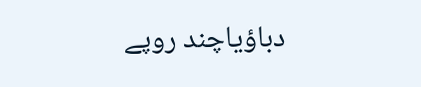دباؤیاچند روپے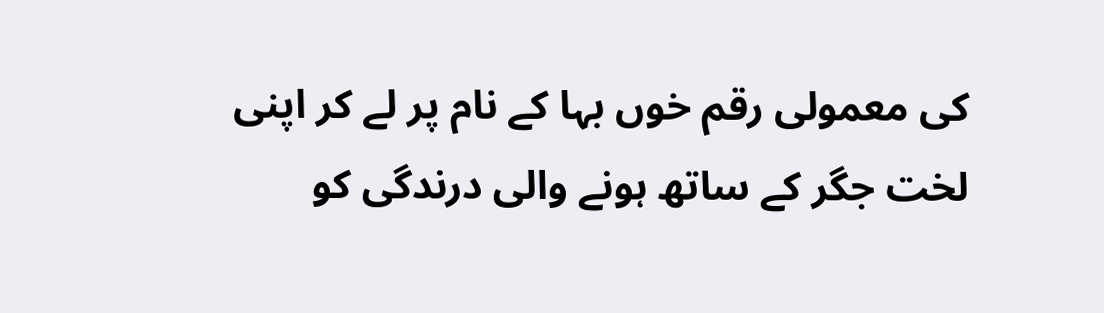کی معمولی رقم خوں بہا کے نام پر لے کر اپنی لخت جگر کے ساتھ ہونے والی درندگی کو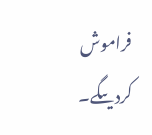فراموش کردیںگے۔